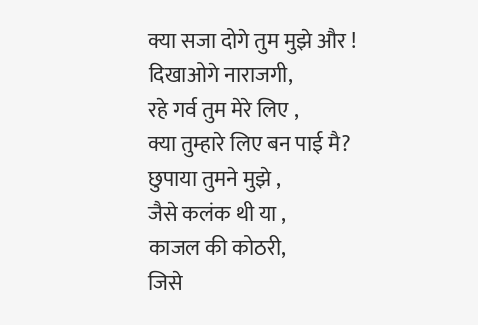क्या सजा दोगे तुम मुझे और !
दिखाओगे नाराजगी,
रहे गर्व तुम मेरे लिए ,
क्या तुम्हारे लिए बन पाई मै?
छुपाया तुमने मुझे ,
जैसे कलंक थी या ,
काजल की कोठरी,
जिसे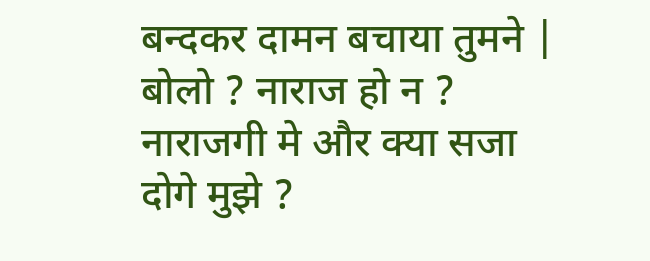बन्दकर दामन बचाया तुमने |
बोलो ? नाराज हो न ?
नाराजगी मे और क्या सजा दोगे मुझे ?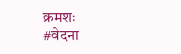क्रमशः
#वेदना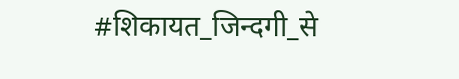#शिकायत_जिन्दगी_से